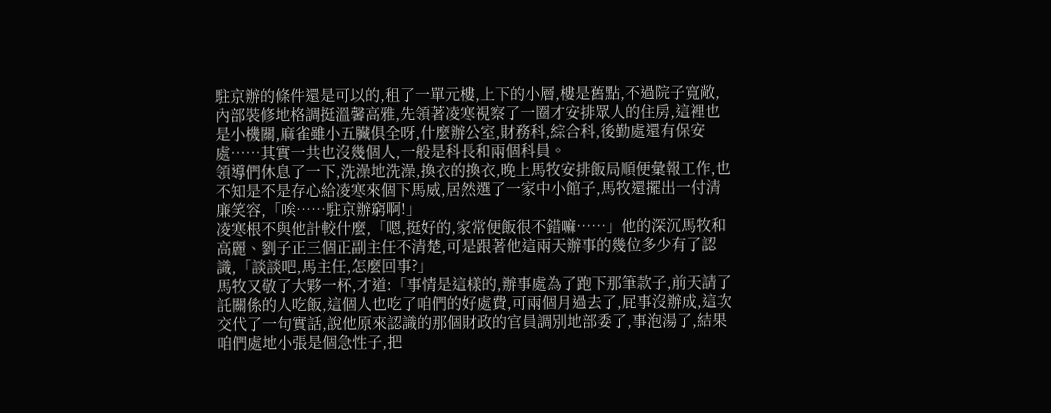駐京辦的條件還是可以的,租了一單元樓,上下的小層,樓是舊點,不過院子寬敞,內部裝修地格調挺溫馨高雅,先領著凌寒視察了一圈才安排眾人的住房,這裡也是小機關,麻雀雖小五臟俱全呀,什麼辦公室,財務科,綜合科,後勤處還有保安處……其實一共也沒幾個人,一般是科長和兩個科員。
領導們休息了一下,洗澡地洗澡,換衣的換衣,晚上馬牧安排飯局順便彙報工作,也不知是不是存心給凌寒來個下馬威,居然選了一家中小館子,馬牧還擺出一付清廉笑容,「唉……駐京辦窮啊!」
凌寒根不與他計較什麼,「嗯,挺好的,家常便飯很不錯嘛……」他的深沉馬牧和高麗、劉子正三個正副主任不清楚,可是跟著他這兩天辦事的幾位多少有了認識,「談談吧,馬主任,怎麼回事?」
馬牧又敬了大夥一杯,才道:「事情是這樣的,辦事處為了跑下那筆款子,前天請了託關係的人吃飯,這個人也吃了咱們的好處費,可兩個月過去了,屁事沒辦成,這次交代了一句實話,說他原來認識的那個財政的官員調別地部委了,事泡湯了,結果咱們處地小張是個急性子,把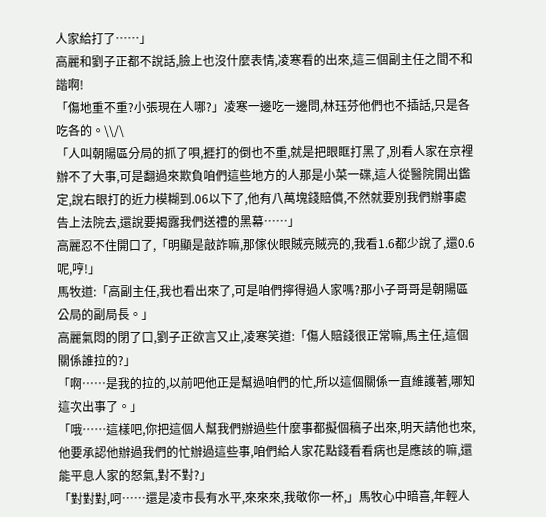人家給打了……」
高麗和劉子正都不說話,臉上也沒什麼表情,凌寒看的出來,這三個副主任之間不和諧啊!
「傷地重不重?小張現在人哪?」凌寒一邊吃一邊問,林珏芬他們也不插話,只是各吃各的。\\/\
「人叫朝陽區分局的抓了唄,捱打的倒也不重,就是把眼眶打黑了,別看人家在京裡辦不了大事,可是翻過來欺負咱們這些地方的人那是小菜一碟,這人從醫院開出鑑定,說右眼打的近力模糊到.06以下了,他有八萬塊錢賠償,不然就要別我們辦事處告上法院去,還說要揭露我們送禮的黑幕……」
高麗忍不住開口了,「明顯是敲詐嘛,那傢伙眼賊亮賊亮的,我看1.6都少說了,還0.6呢,哼!」
馬牧道:「高副主任,我也看出來了,可是咱們擰得過人家嗎?那小子哥哥是朝陽區公局的副局長。」
高麗氣悶的閉了口,劉子正欲言又止,凌寒笑道:「傷人賠錢很正常嘛,馬主任,這個關係誰拉的?」
「啊……是我的拉的,以前吧他正是幫過咱們的忙,所以這個關係一直維護著,哪知這次出事了。」
「哦……這樣吧,你把這個人幫我們辦過些什麼事都擬個稿子出來,明天請他也來,他要承認他辦過我們的忙辦過這些事,咱們給人家花點錢看看病也是應該的嘛,還能平息人家的怒氣,對不對?」
「對對對,呵……還是凌市長有水平,來來來,我敬你一杯,」馬牧心中暗喜,年輕人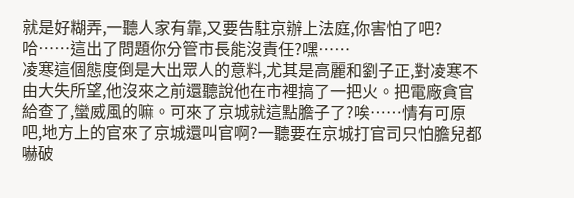就是好糊弄,一聽人家有靠,又要告駐京辦上法庭,你害怕了吧?哈……這出了問題你分管市長能沒責任?嘿……
凌寒這個態度倒是大出眾人的意料,尤其是高麗和劉子正,對凌寒不由大失所望,他沒來之前還聽說他在市裡搞了一把火。把電廠貪官給查了,蠻威風的嘛。可來了京城就這點膽子了?唉……情有可原吧,地方上的官來了京城還叫官啊?一聽要在京城打官司只怕膽兒都嚇破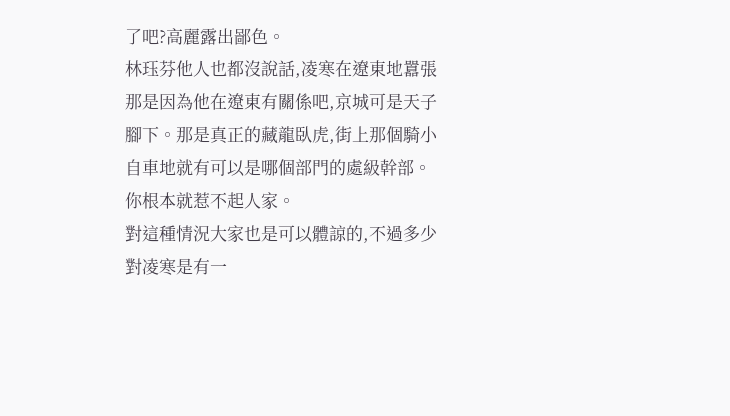了吧?高麗露出鄙色。
林珏芬他人也都沒說話,凌寒在遼東地囂張那是因為他在遼東有關係吧,京城可是天子腳下。那是真正的藏龍臥虎,街上那個騎小自車地就有可以是哪個部門的處級幹部。你根本就惹不起人家。
對這種情況大家也是可以體諒的,不過多少對凌寒是有一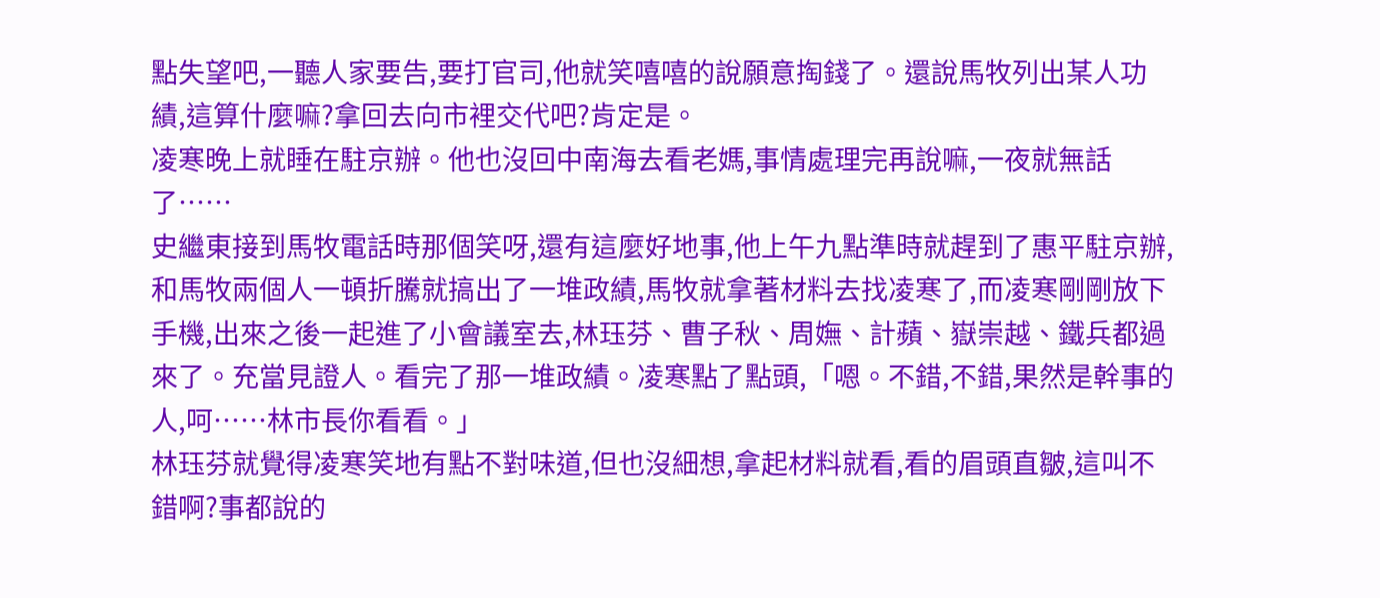點失望吧,一聽人家要告,要打官司,他就笑嘻嘻的說願意掏錢了。還說馬牧列出某人功績,這算什麼嘛?拿回去向市裡交代吧?肯定是。
凌寒晚上就睡在駐京辦。他也沒回中南海去看老媽,事情處理完再說嘛,一夜就無話了……
史繼東接到馬牧電話時那個笑呀,還有這麼好地事,他上午九點準時就趕到了惠平駐京辦,和馬牧兩個人一頓折騰就搞出了一堆政績,馬牧就拿著材料去找凌寒了,而凌寒剛剛放下手機,出來之後一起進了小會議室去,林珏芬、曹子秋、周嫵、計蘋、嶽崇越、鐵兵都過來了。充當見證人。看完了那一堆政績。凌寒點了點頭,「嗯。不錯,不錯,果然是幹事的人,呵……林市長你看看。」
林珏芬就覺得凌寒笑地有點不對味道,但也沒細想,拿起材料就看,看的眉頭直皺,這叫不錯啊?事都說的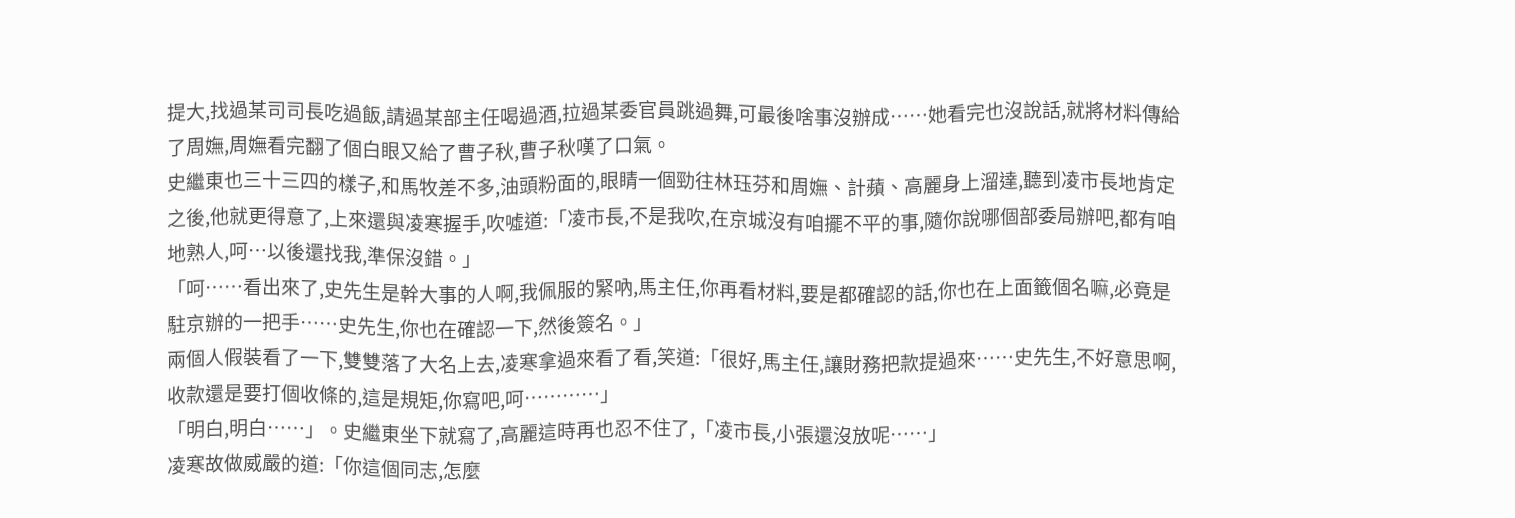提大,找過某司司長吃過飯,請過某部主任喝過酒,拉過某委官員跳過舞,可最後啥事沒辦成……她看完也沒說話,就將材料傳給了周嫵,周嫵看完翻了個白眼又給了曹子秋,曹子秋嘆了口氣。
史繼東也三十三四的樣子,和馬牧差不多,油頭粉面的,眼睛一個勁往林珏芬和周嫵、計蘋、高麗身上溜達,聽到凌市長地肯定之後,他就更得意了,上來還與凌寒握手,吹噓道:「凌市長,不是我吹,在京城沒有咱擺不平的事,隨你說哪個部委局辦吧,都有咱地熟人,呵…以後還找我,準保沒錯。」
「呵……看出來了,史先生是幹大事的人啊,我佩服的緊吶,馬主任,你再看材料,要是都確認的話,你也在上面籤個名嘛,必竟是駐京辦的一把手……史先生,你也在確認一下,然後簽名。」
兩個人假裝看了一下,雙雙落了大名上去,凌寒拿過來看了看,笑道:「很好,馬主任,讓財務把款提過來……史先生,不好意思啊,收款還是要打個收條的,這是規矩,你寫吧,呵…………」
「明白,明白……」。史繼東坐下就寫了,高麗這時再也忍不住了,「凌市長,小張還沒放呢……」
凌寒故做威嚴的道:「你這個同志,怎麼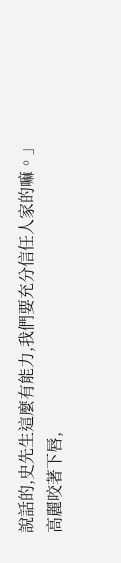說話的,史先生這麼有能力,我們要充分信任人家的嘛。」
高麗咬著下唇,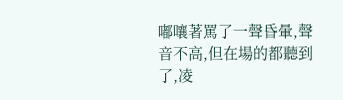嘟嚷著罵了一聲昏暈,聲音不高,但在場的都聽到了,凌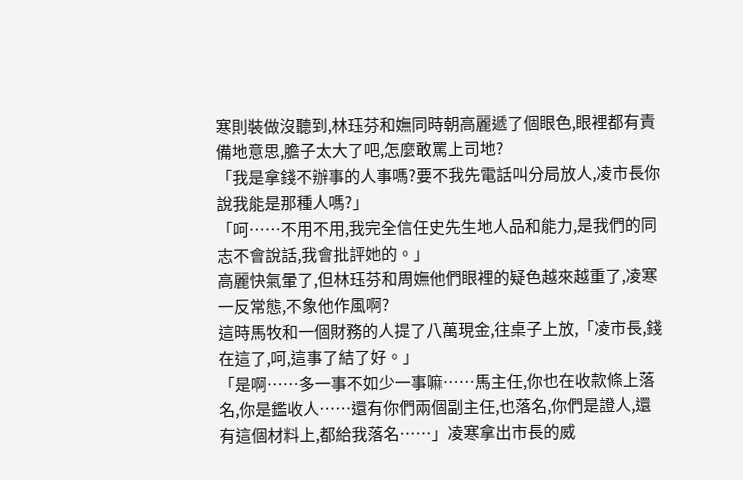寒則裝做沒聽到,林珏芬和嫵同時朝高麗遞了個眼色,眼裡都有責備地意思,膽子太大了吧,怎麼敢罵上司地?
「我是拿錢不辦事的人事嗎?要不我先電話叫分局放人,凌市長你說我能是那種人嗎?」
「呵……不用不用,我完全信任史先生地人品和能力,是我們的同志不會說話,我會批評她的。」
高麗快氣暈了,但林珏芬和周嫵他們眼裡的疑色越來越重了,凌寒一反常態,不象他作風啊?
這時馬牧和一個財務的人提了八萬現金,往桌子上放,「凌市長,錢在這了,呵,這事了結了好。」
「是啊……多一事不如少一事嘛……馬主任,你也在收款條上落名,你是鑑收人……還有你們兩個副主任,也落名,你們是證人,還有這個材料上,都給我落名……」凌寒拿出市長的威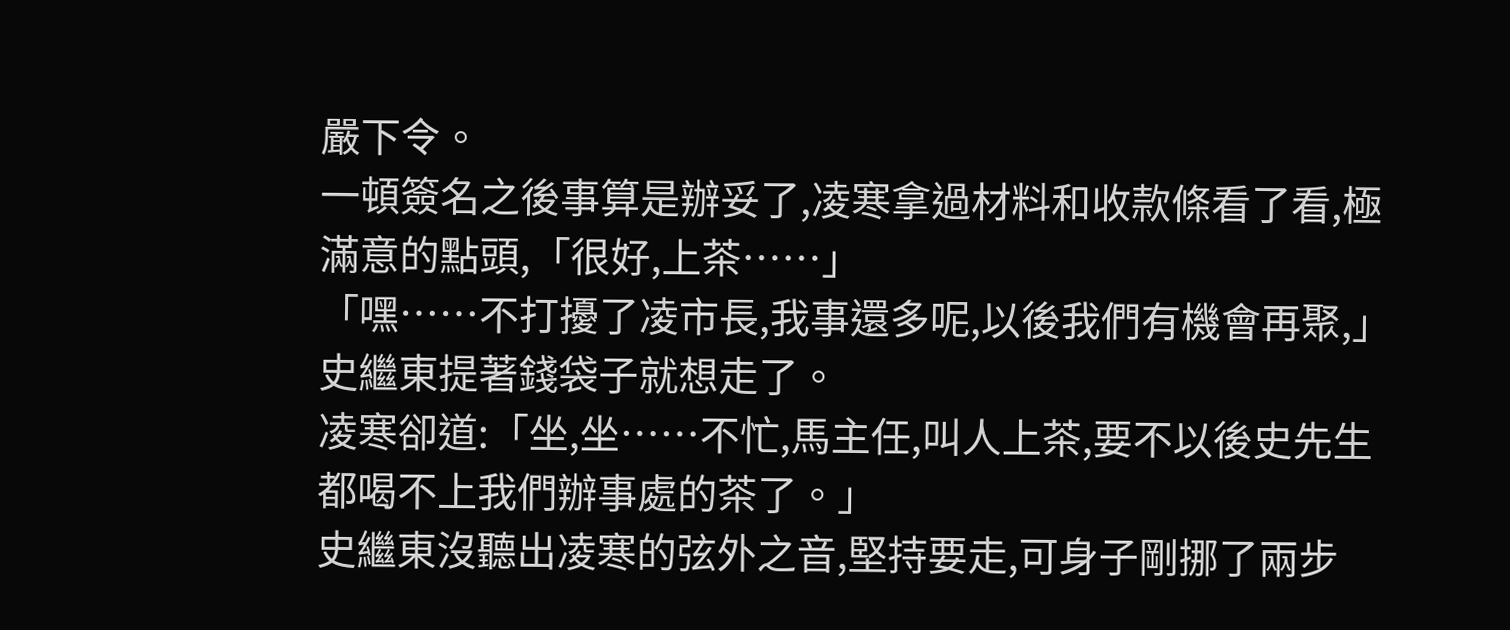嚴下令。
一頓簽名之後事算是辦妥了,凌寒拿過材料和收款條看了看,極滿意的點頭,「很好,上茶……」
「嘿……不打擾了凌市長,我事還多呢,以後我們有機會再聚,」史繼東提著錢袋子就想走了。
凌寒卻道:「坐,坐……不忙,馬主任,叫人上茶,要不以後史先生都喝不上我們辦事處的茶了。」
史繼東沒聽出凌寒的弦外之音,堅持要走,可身子剛挪了兩步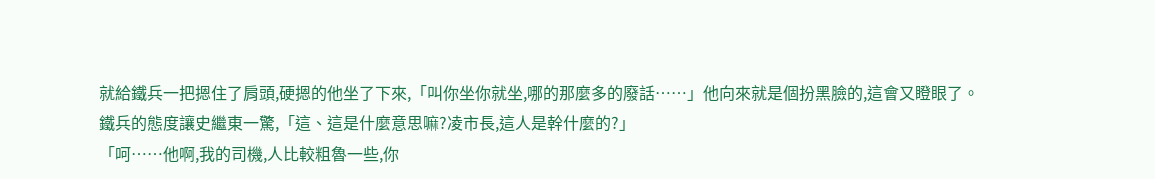就給鐵兵一把摁住了肩頭,硬摁的他坐了下來,「叫你坐你就坐,哪的那麼多的廢話……」他向來就是個扮黑臉的,這會又瞪眼了。
鐵兵的態度讓史繼東一驚,「這、這是什麼意思嘛?凌市長,這人是幹什麼的?」
「呵……他啊,我的司機,人比較粗魯一些,你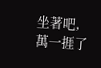坐著吧,萬一捱了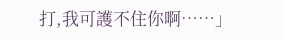打,我可護不住你啊……」